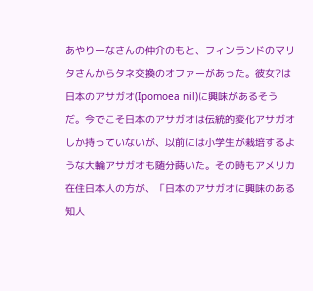あやりーなさんの仲介のもと、フィンランドのマリタさんからタネ交換のオファーがあった。彼女?は日本のアサガオ(Ipomoea nil)に興味があるそうだ。今でこそ日本のアサガオは伝統的変化アサガオしか持っていないが、以前には小学生が栽培するような大輪アサガオも随分蒔いた。その時もアメリカ在住日本人の方が、「日本のアサガオに興味のある知人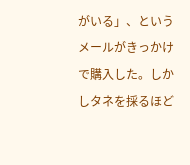がいる」、というメールがきっかけで購入した。しかしタネを採るほど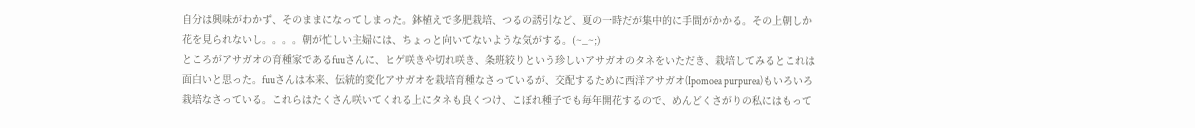自分は興味がわかず、そのままになってしまった。鉢植えで多肥栽培、つるの誘引など、夏の一時だが集中的に手間がかかる。その上朝しか花を見られないし。。。。朝が忙しい主婦には、ちょっと向いてないような気がする。(~_~;)
ところがアサガオの育種家であるfuuさんに、ヒゲ咲きや切れ咲き、条班絞りという珍しいアサガオのタネをいただき、栽培してみるとこれは面白いと思った。fuuさんは本来、伝統的変化アサガオを栽培育種なさっているが、交配するために西洋アサガオ(Ipomoea purpurea)もいろいろ栽培なさっている。これらはたくさん咲いてくれる上にタネも良くつけ、こぼれ種子でも毎年開花するので、めんどくさがりの私にはもって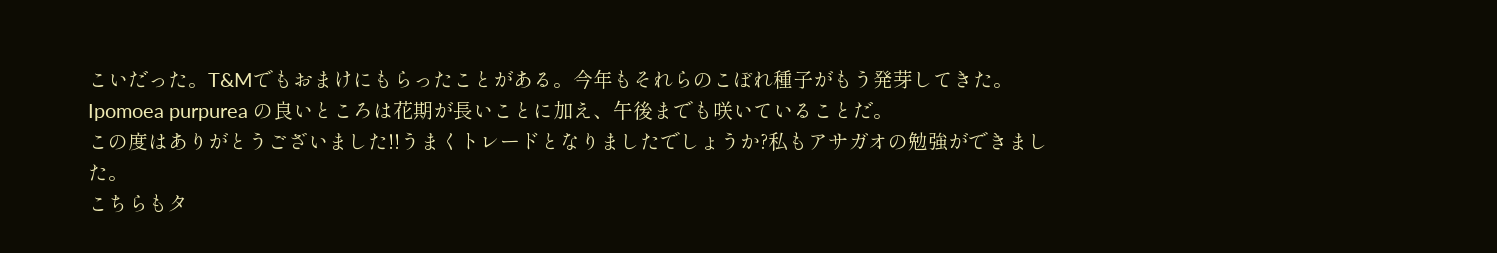こいだった。T&Mでもおまけにもらったことがある。今年もそれらのこぼれ種子がもう発芽してきた。Ipomoea purpurea の良いところは花期が長いことに加え、午後までも咲いていることだ。
この度はありがとうございました!!うまくトレードとなりましたでしょうか?私もアサガオの勉強ができました。
こちらもタ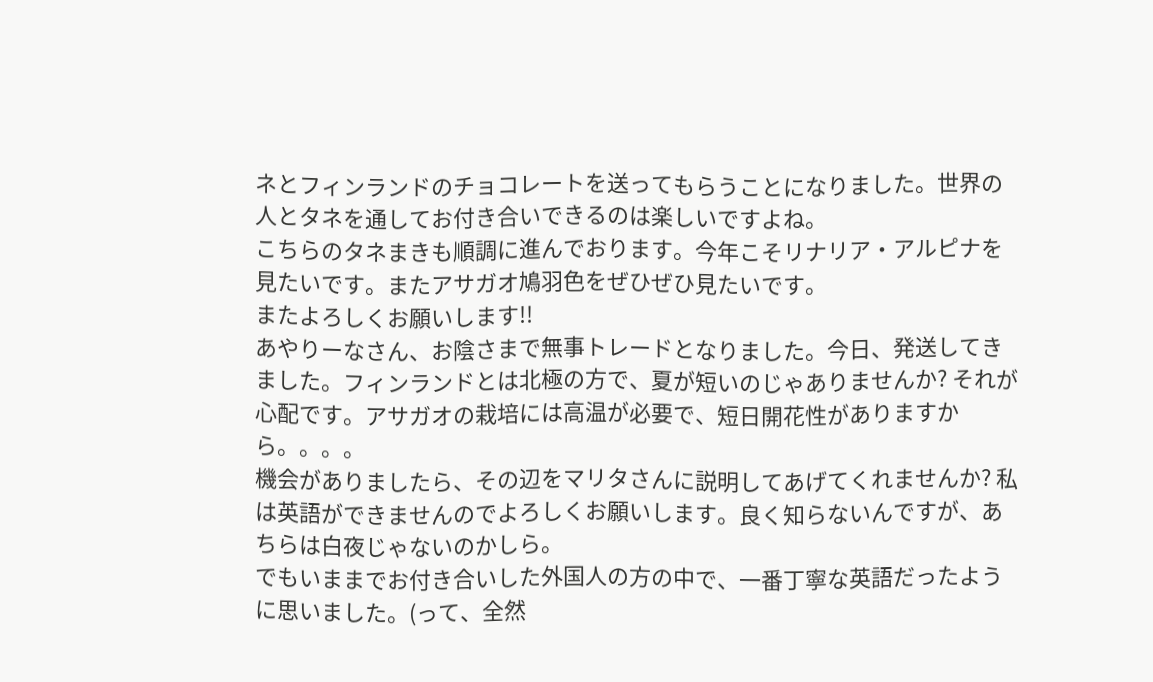ネとフィンランドのチョコレートを送ってもらうことになりました。世界の人とタネを通してお付き合いできるのは楽しいですよね。
こちらのタネまきも順調に進んでおります。今年こそリナリア・アルピナを見たいです。またアサガオ鳩羽色をぜひぜひ見たいです。
またよろしくお願いします!!
あやりーなさん、お陰さまで無事トレードとなりました。今日、発送してきました。フィンランドとは北極の方で、夏が短いのじゃありませんか? それが心配です。アサガオの栽培には高温が必要で、短日開花性がありますから。。。。
機会がありましたら、その辺をマリタさんに説明してあげてくれませんか? 私は英語ができませんのでよろしくお願いします。良く知らないんですが、あちらは白夜じゃないのかしら。
でもいままでお付き合いした外国人の方の中で、一番丁寧な英語だったように思いました。(って、全然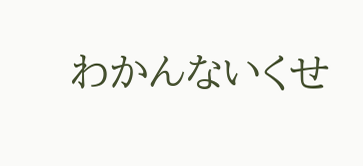わかんないくせ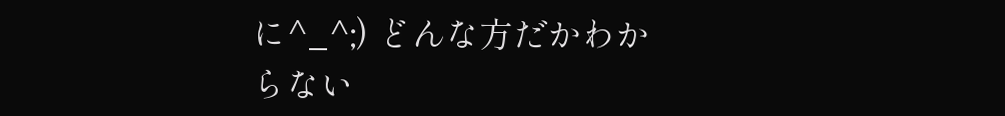に^_^;) どんな方だかわからない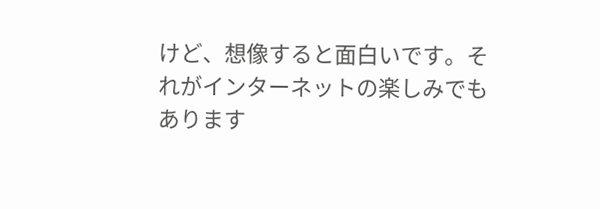けど、想像すると面白いです。それがインターネットの楽しみでもあります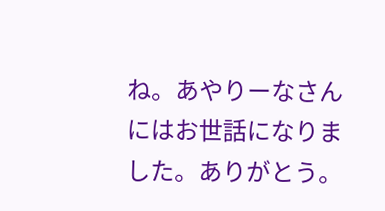ね。あやりーなさんにはお世話になりました。ありがとう。